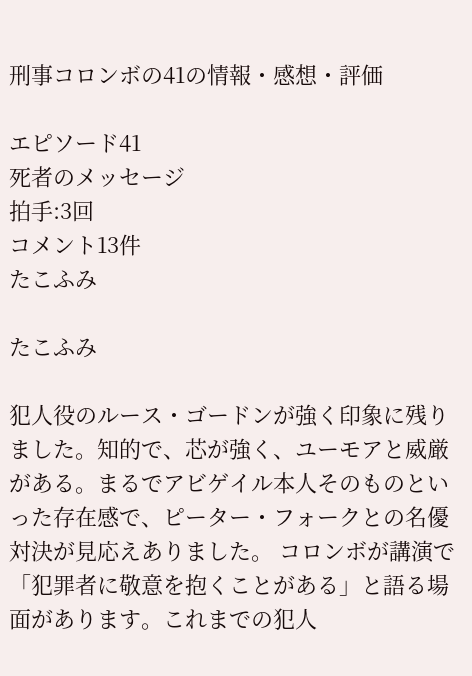刑事コロンボの41の情報・感想・評価

エピソード41
死者のメッセージ
拍手:3回
コメント13件
たこふみ

たこふみ

犯人役のルース・ゴードンが強く印象に残りました。知的で、芯が強く、ユーモアと威厳がある。まるでアビゲイル本人そのものといった存在感で、ピーター・フォークとの名優対決が見応えありました。 コロンボが講演で「犯罪者に敬意を抱くことがある」と語る場面があります。これまでの犯人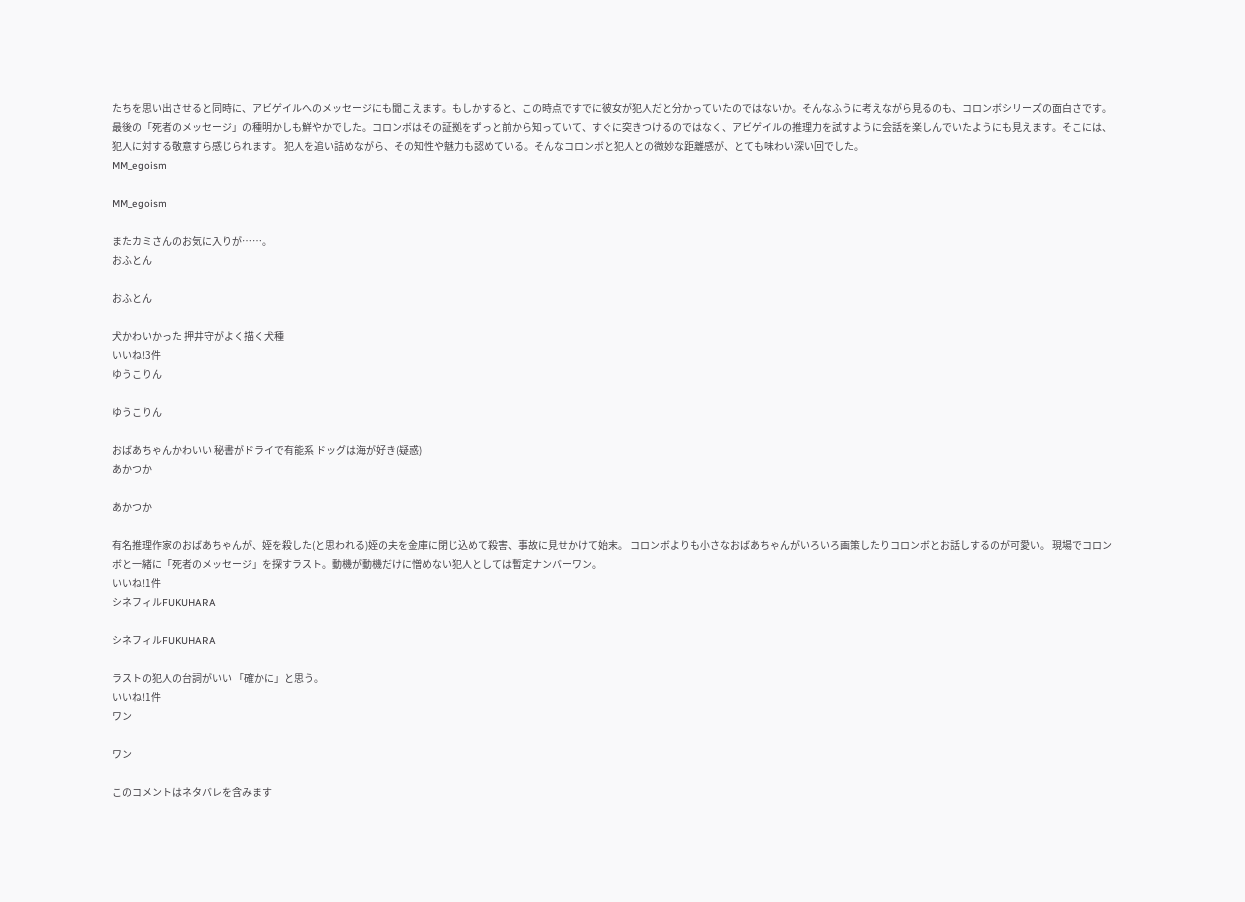たちを思い出させると同時に、アビゲイルへのメッセージにも聞こえます。もしかすると、この時点ですでに彼女が犯人だと分かっていたのではないか。そんなふうに考えながら見るのも、コロンボシリーズの面白さです。 最後の「死者のメッセージ」の種明かしも鮮やかでした。コロンボはその証拠をずっと前から知っていて、すぐに突きつけるのではなく、アビゲイルの推理力を試すように会話を楽しんでいたようにも見えます。そこには、犯人に対する敬意すら感じられます。 犯人を追い詰めながら、その知性や魅力も認めている。そんなコロンボと犯人との微妙な距離感が、とても味わい深い回でした。
MM_egoism

MM_egoism

またカミさんのお気に入りが……。
おふとん

おふとん

犬かわいかった 押井守がよく描く犬種
いいね!3件
ゆうこりん

ゆうこりん

おばあちゃんかわいい 秘書がドライで有能系 ドッグは海が好き(疑惑)
あかつか

あかつか

有名推理作家のおばあちゃんが、姪を殺した(と思われる)姪の夫を金庫に閉じ込めて殺害、事故に見せかけて始末。 コロンボよりも小さなおばあちゃんがいろいろ画策したりコロンボとお話しするのが可愛い。 現場でコロンボと一緒に「死者のメッセージ」を探すラスト。動機が動機だけに憎めない犯人としては暫定ナンバーワン。
いいね!1件
シネフィルFUKUHARA

シネフィルFUKUHARA

ラストの犯人の台詞がいい 「確かに」と思う。
いいね!1件
ワン

ワン

このコメントはネタバレを含みます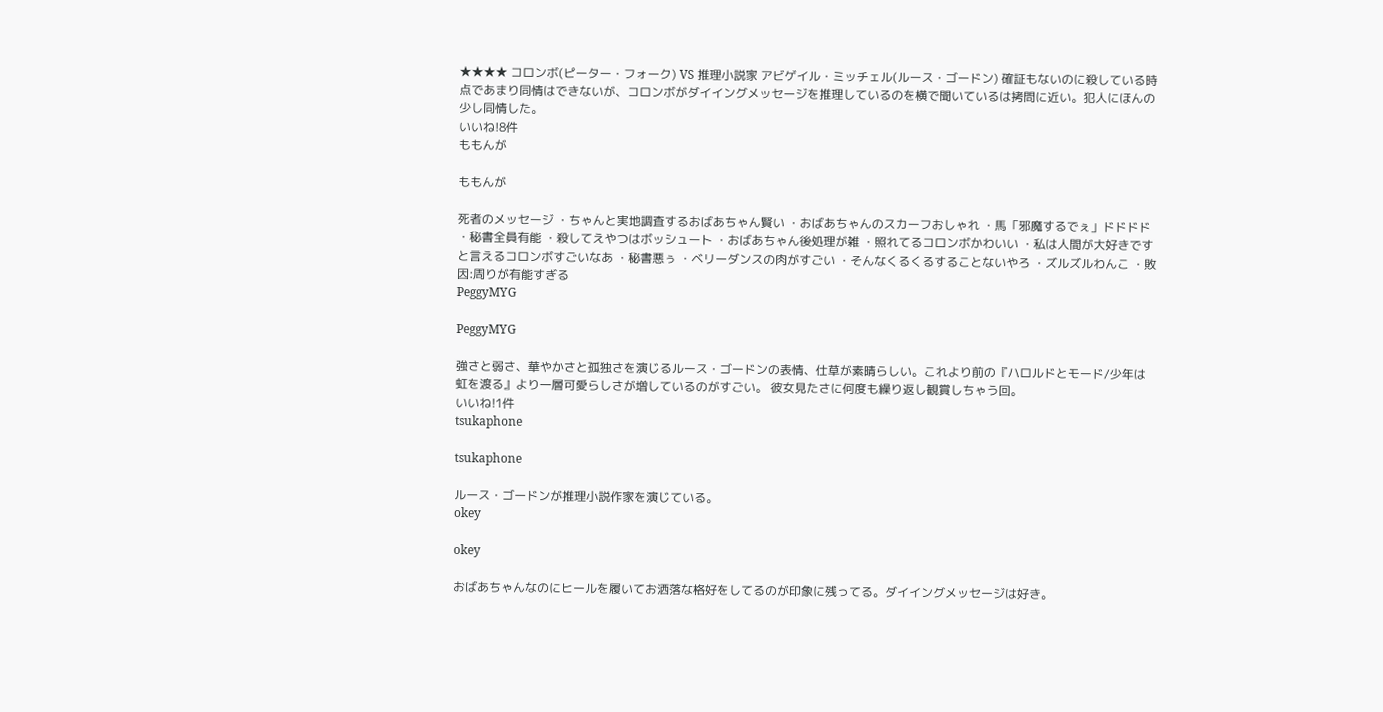★★★★ コロンボ(ピーター・フォーク) VS 推理小説家 アビゲイル・ミッチェル(ルース・ゴードン) 確証もないのに殺している時点であまり同情はできないが、コロンボがダイイングメッセージを推理しているのを横で聞いているは拷問に近い。犯人にほんの少し同情した。
いいね!8件
ももんが

ももんが

死者のメッセージ ・ちゃんと実地調査するおばあちゃん賢い ・おばあちゃんのスカーフおしゃれ ・馬「邪魔するでぇ」ドドドド ・秘書全員有能 ・殺してえやつはボッシュート ・おばあちゃん後処理が雑 ・照れてるコロンボかわいい ・私は人間が大好きですと言えるコロンボすごいなあ ・秘書悪ぅ ・ベリーダンスの肉がすごい ・そんなくるくるすることないやろ ・ズルズルわんこ ・敗因:周りが有能すぎる
PeggyMYG

PeggyMYG

強さと弱さ、華やかさと孤独さを演じるルース・ゴードンの表情、仕草が素晴らしい。これより前の『ハロルドとモード/少年は虹を渡る』より一層可愛らしさが増しているのがすごい。 彼女見たさに何度も繰り返し観賞しちゃう回。
いいね!1件
tsukaphone

tsukaphone

ルース・ゴードンが推理小説作家を演じている。
okey

okey

おばあちゃんなのにヒールを履いてお洒落な格好をしてるのが印象に残ってる。ダイイングメッセージは好き。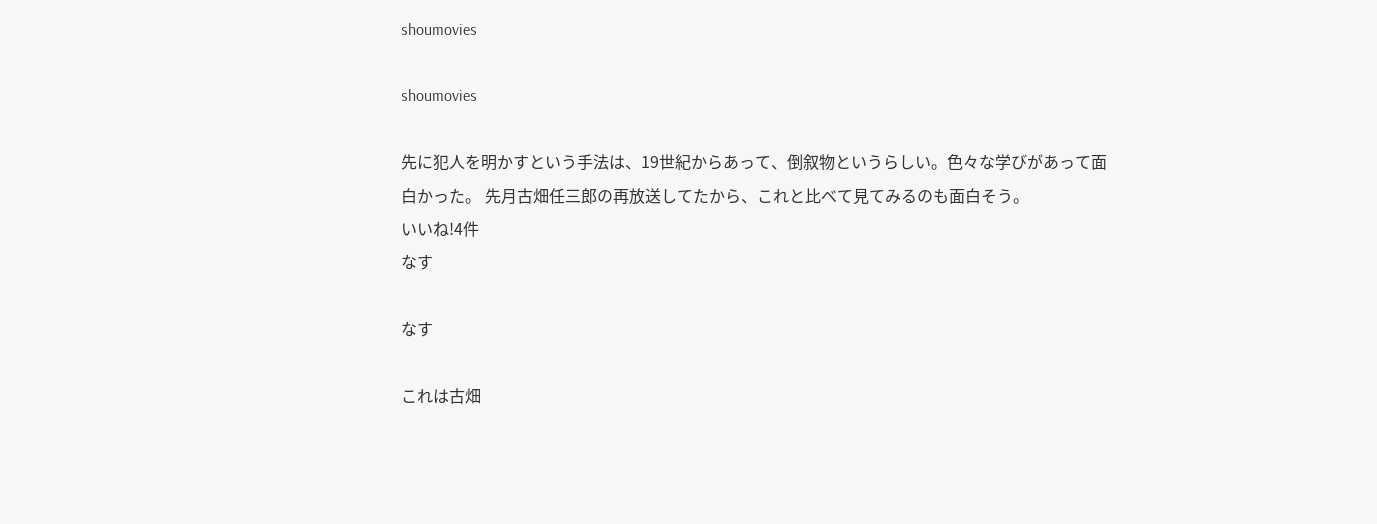shoumovies

shoumovies

先に犯人を明かすという手法は、19世紀からあって、倒叙物というらしい。色々な学びがあって面白かった。 先月古畑任三郎の再放送してたから、これと比べて見てみるのも面白そう。
いいね!4件
なす

なす

これは古畑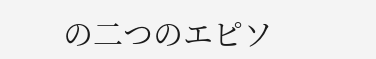の二つのエピソ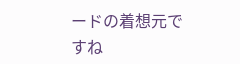ードの着想元ですね